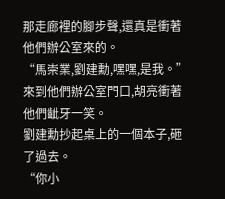那走廊裡的腳步聲,還真是衝著他們辦公室來的。
“馬崇業,劉建勳,嘿嘿,是我。”
來到他們辦公室門口,胡亮衝著他們齜牙一笑。
劉建勳抄起桌上的一個本子,砸了過去。
“你小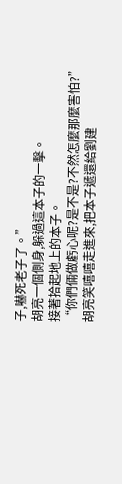子,嚇死老子了。”
胡亮一個側身,躲過這本子的一擊。
接著拾起地上的本子。
“你們倆做虧心呢?是不是?不然怎麼那麼害怕?”
胡亮笑嘻嘻走進來,把本子遞還給劉建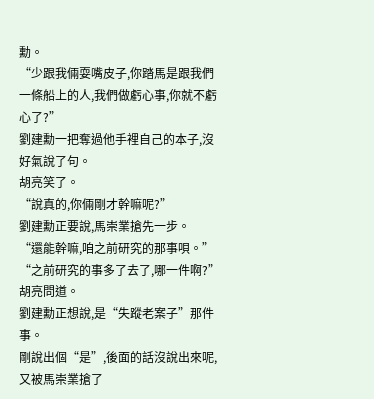勳。
“少跟我倆耍嘴皮子,你踏馬是跟我們一條船上的人,我們做虧心事,你就不虧心了?”
劉建勳一把奪過他手裡自己的本子,沒好氣說了句。
胡亮笑了。
“說真的,你倆剛才幹嘛呢?”
劉建勳正要說,馬崇業搶先一步。
“還能幹嘛,咱之前研究的那事唄。”
“之前研究的事多了去了,哪一件啊?”
胡亮問道。
劉建勳正想說,是“失蹤老案子”那件事。
剛說出個“是”,後面的話沒說出來呢,又被馬崇業搶了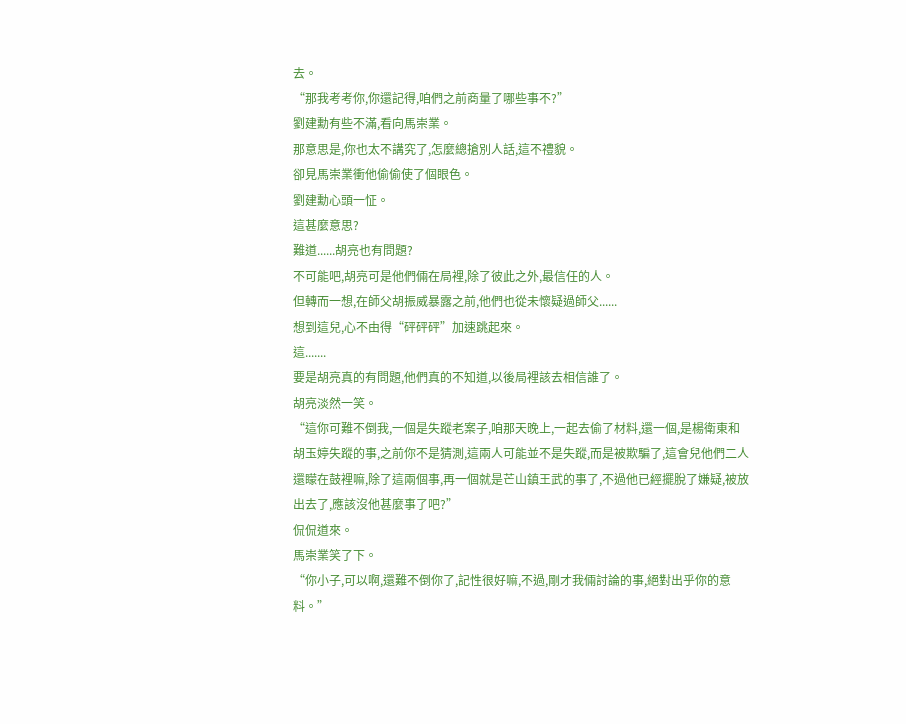去。
“那我考考你,你還記得,咱們之前商量了哪些事不?”
劉建勳有些不滿,看向馬崇業。
那意思是,你也太不講究了,怎麼總搶別人話,這不禮貌。
卻見馬崇業衝他偷偷使了個眼色。
劉建勳心頭一怔。
這甚麼意思?
難道......胡亮也有問題?
不可能吧,胡亮可是他們倆在局裡,除了彼此之外,最信任的人。
但轉而一想,在師父胡振威暴露之前,他們也從未懷疑過師父......
想到這兒,心不由得“砰砰砰”加速跳起來。
這.......
要是胡亮真的有問題,他們真的不知道,以後局裡該去相信誰了。
胡亮淡然一笑。
“這你可難不倒我,一個是失蹤老案子,咱那天晚上,一起去偷了材料,還一個,是楊衛東和胡玉婷失蹤的事,之前你不是猜測,這兩人可能並不是失蹤,而是被欺騙了,這會兒他們二人還矇在鼓裡嘛,除了這兩個事,再一個就是芒山鎮王武的事了,不過他已經擺脫了嫌疑,被放出去了,應該沒他甚麼事了吧?”
侃侃道來。
馬崇業笑了下。
“你小子,可以啊,還難不倒你了,記性很好嘛,不過,剛才我倆討論的事,絕對出乎你的意料。”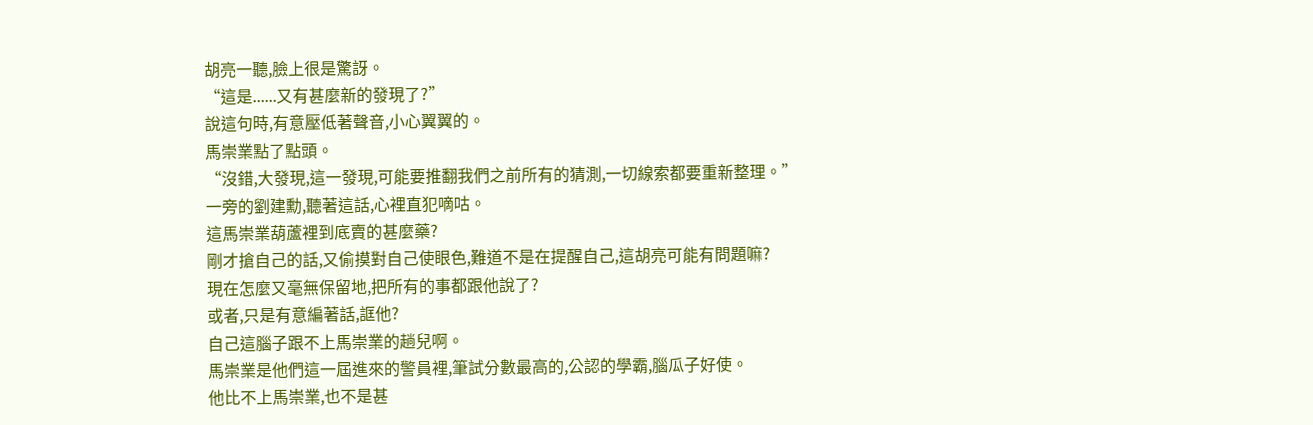胡亮一聽,臉上很是驚訝。
“這是......又有甚麼新的發現了?”
說這句時,有意壓低著聲音,小心翼翼的。
馬崇業點了點頭。
“沒錯,大發現,這一發現,可能要推翻我們之前所有的猜測,一切線索都要重新整理。”
一旁的劉建勳,聽著這話,心裡直犯嘀咕。
這馬崇業葫蘆裡到底賣的甚麼藥?
剛才搶自己的話,又偷摸對自己使眼色,難道不是在提醒自己,這胡亮可能有問題嘛?
現在怎麼又毫無保留地,把所有的事都跟他說了?
或者,只是有意編著話,誆他?
自己這腦子跟不上馬崇業的趟兒啊。
馬崇業是他們這一屆進來的警員裡,筆試分數最高的,公認的學霸,腦瓜子好使。
他比不上馬崇業,也不是甚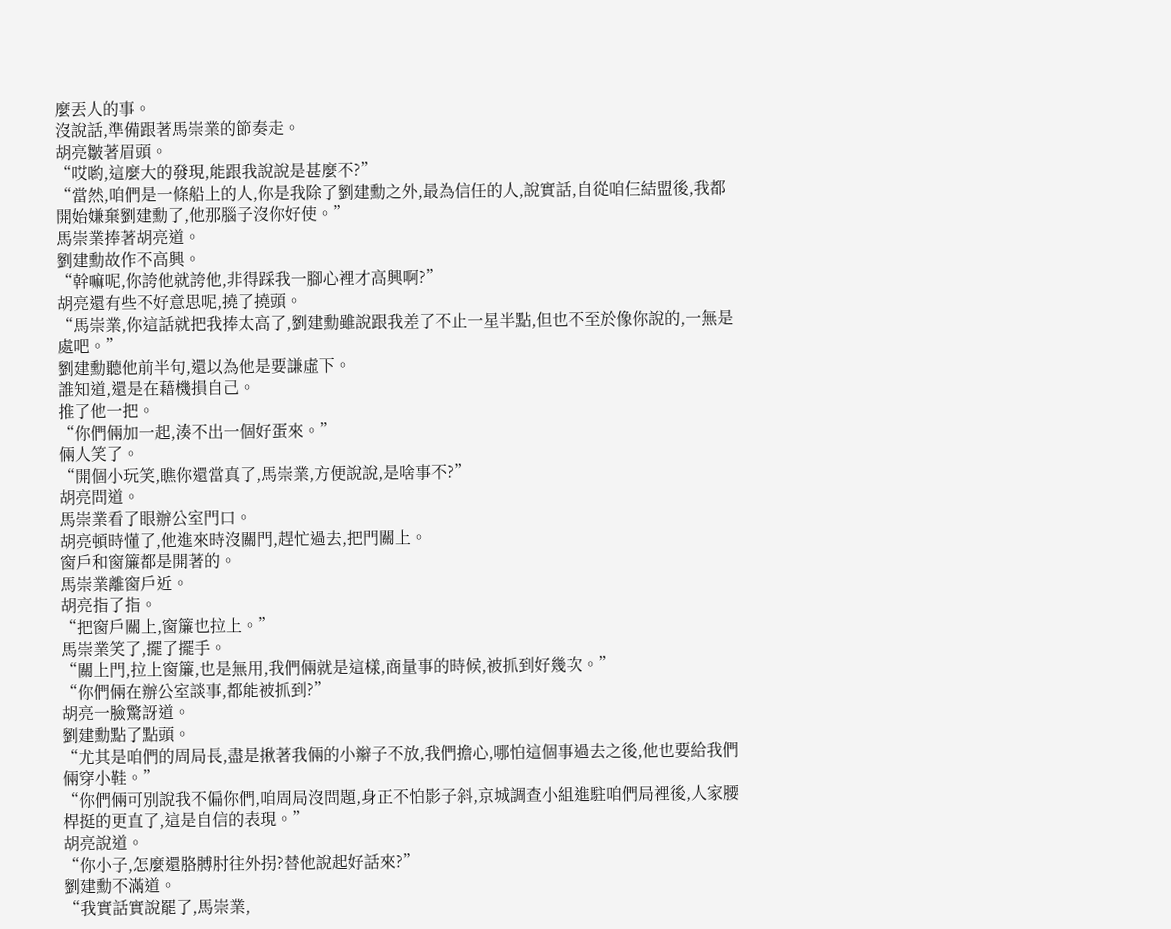麼丟人的事。
沒說話,準備跟著馬崇業的節奏走。
胡亮皺著眉頭。
“哎喲,這麼大的發現,能跟我說說是甚麼不?”
“當然,咱們是一條船上的人,你是我除了劉建勳之外,最為信任的人,說實話,自從咱仨結盟後,我都開始嫌棄劉建勳了,他那腦子沒你好使。”
馬崇業捧著胡亮道。
劉建勳故作不高興。
“幹嘛呢,你誇他就誇他,非得踩我一腳心裡才高興啊?”
胡亮還有些不好意思呢,撓了撓頭。
“馬崇業,你這話就把我捧太高了,劉建勳雖說跟我差了不止一星半點,但也不至於像你說的,一無是處吧。”
劉建勳聽他前半句,還以為他是要謙虛下。
誰知道,還是在藉機損自己。
推了他一把。
“你們倆加一起,湊不出一個好蛋來。”
倆人笑了。
“開個小玩笑,瞧你還當真了,馬崇業,方便說說,是啥事不?”
胡亮問道。
馬崇業看了眼辦公室門口。
胡亮頓時懂了,他進來時沒關門,趕忙過去,把門關上。
窗戶和窗簾都是開著的。
馬崇業離窗戶近。
胡亮指了指。
“把窗戶關上,窗簾也拉上。”
馬崇業笑了,擺了擺手。
“關上門,拉上窗簾,也是無用,我們倆就是這樣,商量事的時候,被抓到好幾次。”
“你們倆在辦公室談事,都能被抓到?”
胡亮一臉驚訝道。
劉建勳點了點頭。
“尤其是咱們的周局長,盡是揪著我倆的小辮子不放,我們擔心,哪怕這個事過去之後,他也要給我們倆穿小鞋。”
“你們倆可別說我不偏你們,咱周局沒問題,身正不怕影子斜,京城調查小組進駐咱們局裡後,人家腰桿挺的更直了,這是自信的表現。”
胡亮說道。
“你小子,怎麼還胳膊肘往外拐?替他說起好話來?”
劉建勳不滿道。
“我實話實說罷了,馬崇業,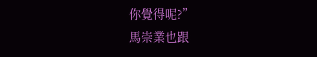你覺得呢?”
馬崇業也跟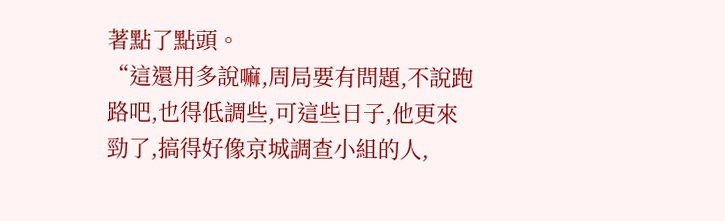著點了點頭。
“這還用多說嘛,周局要有問題,不說跑路吧,也得低調些,可這些日子,他更來勁了,搞得好像京城調查小組的人,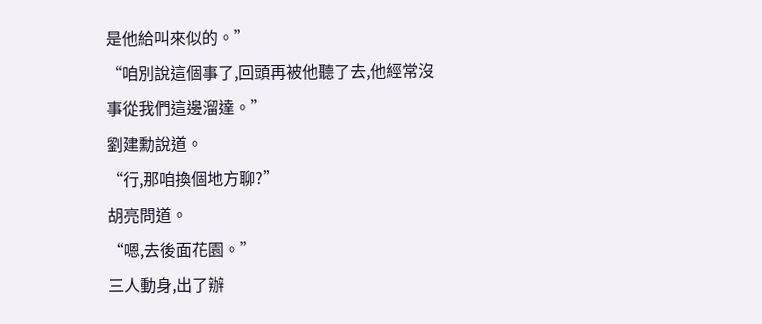是他給叫來似的。”
“咱別說這個事了,回頭再被他聽了去,他經常沒事從我們這邊溜達。”
劉建勳說道。
“行,那咱換個地方聊?”
胡亮問道。
“嗯,去後面花園。”
三人動身,出了辦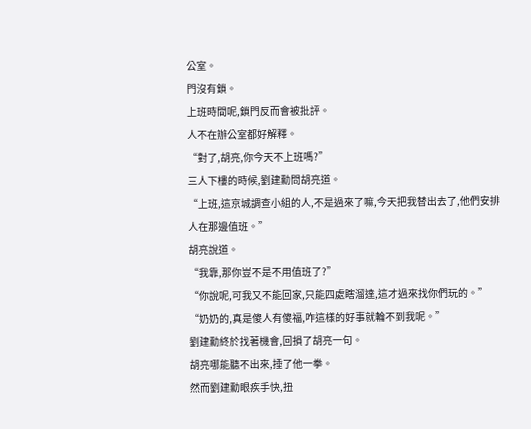公室。
門沒有鎖。
上班時間呢,鎖門反而會被批評。
人不在辦公室都好解釋。
“對了,胡亮,你今天不上班嗎?”
三人下樓的時候,劉建勳問胡亮道。
“上班,這京城調查小組的人,不是過來了嘛,今天把我替出去了,他們安排人在那邊值班。”
胡亮說道。
“我靠,那你豈不是不用值班了?”
“你說呢,可我又不能回家,只能四處瞎溜達,這才過來找你們玩的。”
“奶奶的,真是傻人有傻福,咋這樣的好事就輪不到我呢。”
劉建勳終於找著機會,回損了胡亮一句。
胡亮哪能聽不出來,捶了他一拳。
然而劉建勳眼疾手快,扭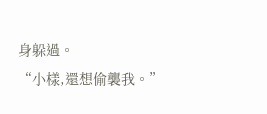身躲過。
“小樣,還想偷襲我。”